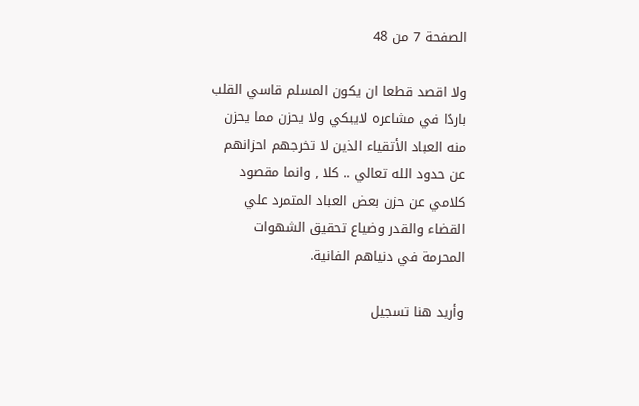الصفحة 7 من 48

ولا اقصد قطعا ان يكون المسلم قاسي القلب باردًا في مشاعره لايبكي ولا يحزن مما يحزن منه العباد الأتقياء الذين لا تخرجهم احزانهم عن حدود الله تعالي .. كلا , وانما مقصود كلامي عن حزن بعض العباد المتمرد علي القضاء والقدر وضياع تحقيق الشهوات المحرمة في دنياهم الفانية.

وأريد هنا تسجيل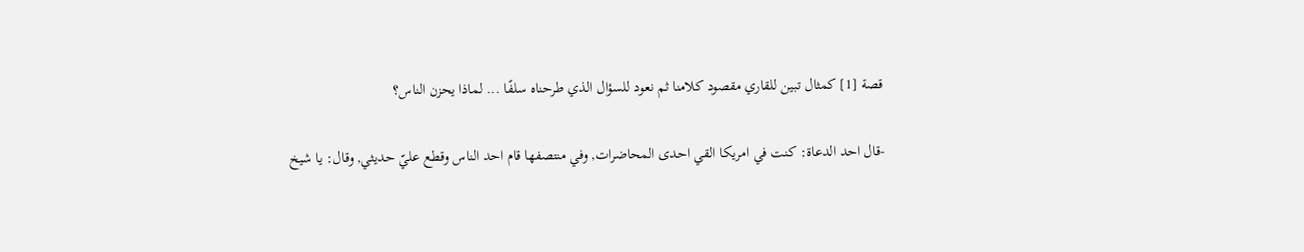قصة [1] كمثال تبين للقاري مقصود كلامنا ثم نعود للسؤال الذي طرحناه سلفًا ... لماذا يحزن الناس؟

-قال احد الدعاة: كنت في امريكا القي احدى المحاضرات, وفي منتصفها قام احد الناس وقطع عليّ حديثي, وقال: يا شيخ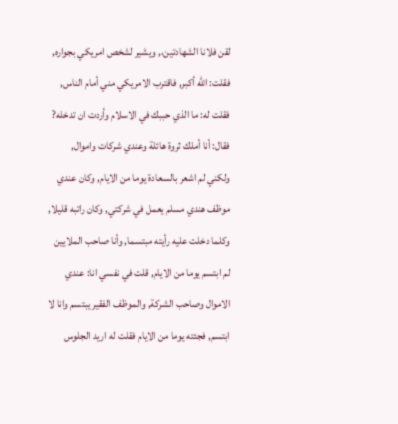لقن فلانا الشهادتين،, ويشير لشخص امريكي بجواره, فقلت: الله أكبر, فاقترب الامريكي مني أمام الناس, فقلت له: ما الذي حببك في الاسلام وأردت ان تدخله? فقال: أنا أملك ثروة هائلة وعندي شركات واموال, ولكني لم اشعر بالسعادة يوما من الايام, وكان عندي موظف هندي مسلم يعمل في شركتي, وكان راتبه قليلا, وكلما دخلت عليه رأيته مبتسما, وأنا صاحب الملايين لم ابتسم يوما من الايام, قلت في نفسي انا: عندي الاموال وصاحب الشركة, والموظف الفقير يبتسم وانا لا ابتسم, فجئته يوما من الايام فقلت له اريد الجلوس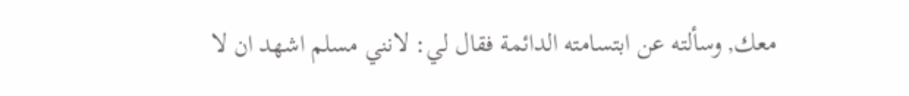معك, وسألته عن ابتسامته الدائمة فقال لي: لانني مسلم اشهد ان لا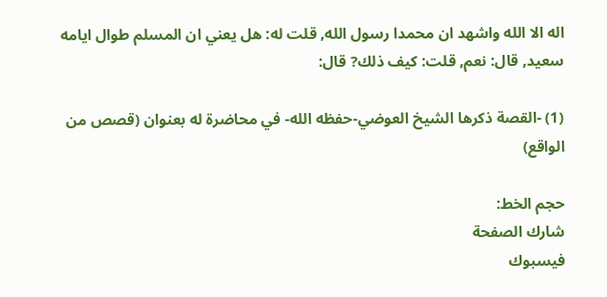اله الا الله واشهد ان محمدا رسول الله, قلت له: هل يعني ان المسلم طوال ايامه سعيد, قال: نعم, قلت: كيف ذلك? قال:

(1) -القصة ذكرها الشيخ العوضي-حفظه الله- في محاضرة له بعنوان (قصص من الواقع)

حجم الخط:
شارك الصفحة
فيسبوك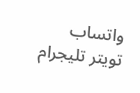واتساب تويتر تليجرام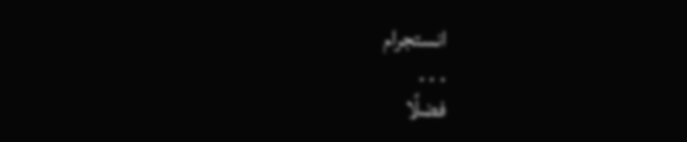انستجرام
. . .
فضلًا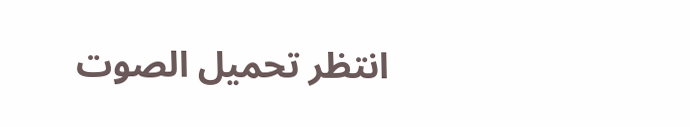انتظر تحميل الصوت